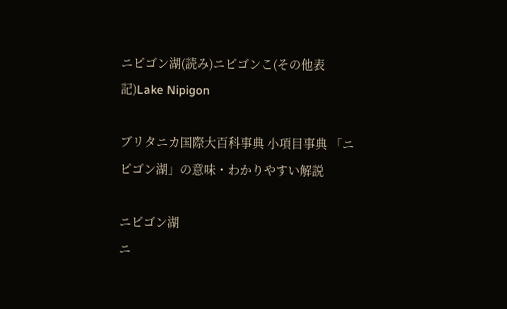ニピゴン湖(読み)ニピゴンこ(その他表記)Lake Nipigon

ブリタニカ国際大百科事典 小項目事典 「ニピゴン湖」の意味・わかりやすい解説

ニピゴン湖
ニ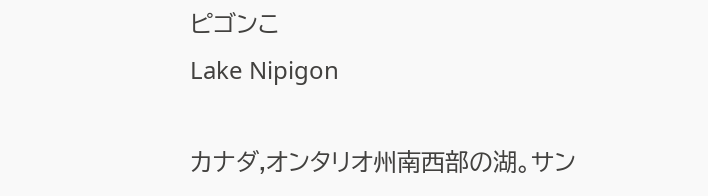ピゴンこ
Lake Nipigon

カナダ,オンタリオ州南西部の湖。サン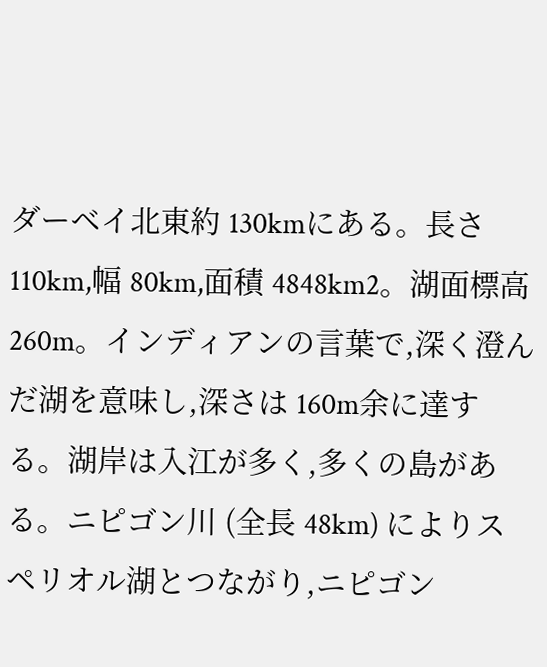ダーベイ北東約 130kmにある。長さ 110km,幅 80km,面積 4848km2。湖面標高 260m。インディアンの言葉で,深く澄んだ湖を意味し,深さは 160m余に達する。湖岸は入江が多く,多くの島がある。ニピゴン川 (全長 48km) によりスペリオル湖とつながり,ニピゴン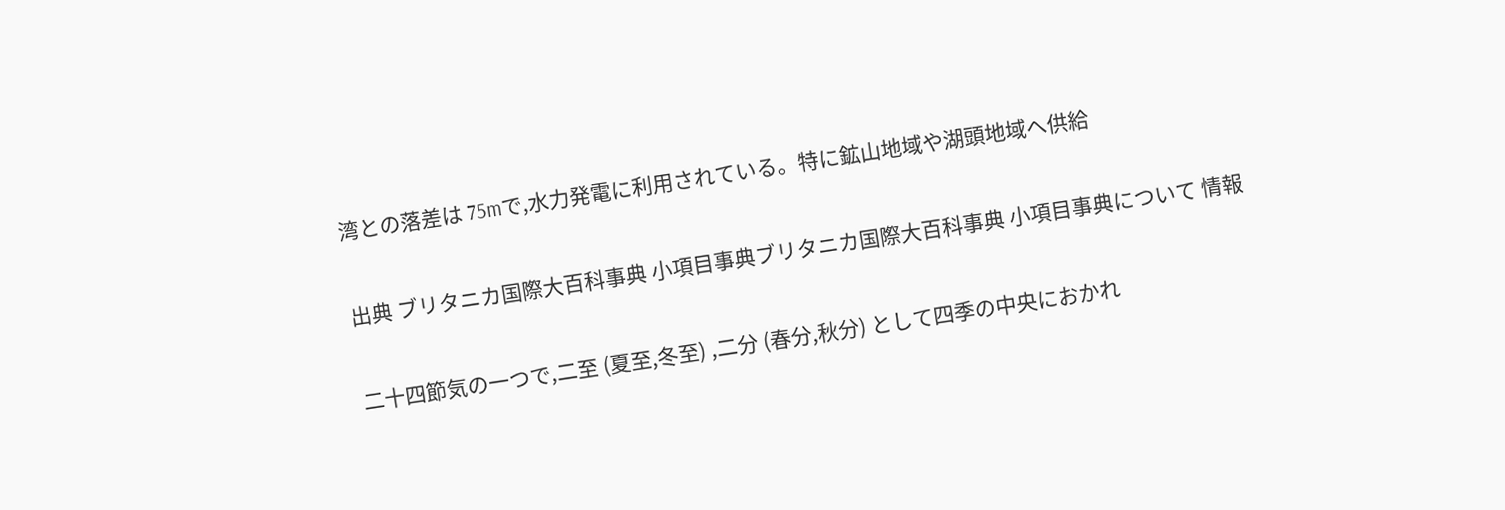湾との落差は 75mで,水力発電に利用されている。特に鉱山地域や湖頭地域へ供給

出典 ブリタニカ国際大百科事典 小項目事典ブリタニカ国際大百科事典 小項目事典について 情報

二十四節気の一つで,二至 (夏至,冬至) ,二分 (春分,秋分) として四季の中央におかれ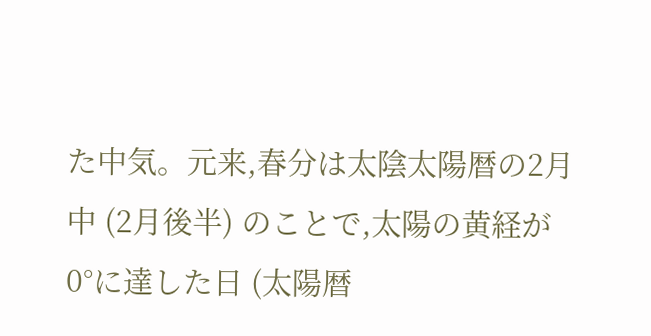た中気。元来,春分は太陰太陽暦の2月中 (2月後半) のことで,太陽の黄経が0°に達した日 (太陽暦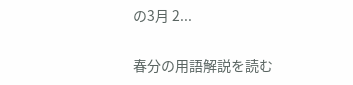の3月 2...

春分の用語解説を読む